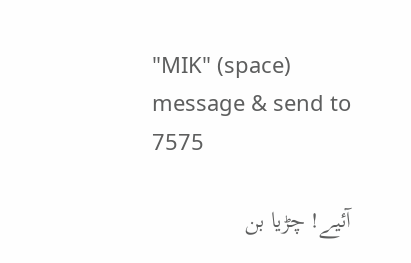"MIK" (space) message & send to 7575

آئیے! چڑیا بن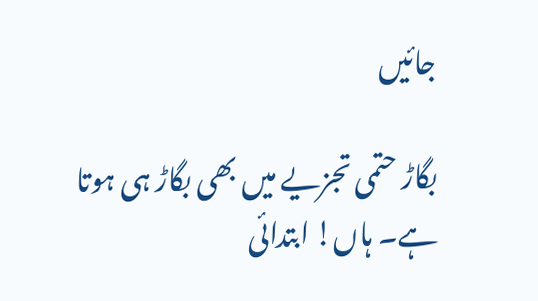جائیں

بگاڑ حتمی تجزیے میں بھی بگاڑ ہی ہوتا ہے۔ ہاں! ابتدائی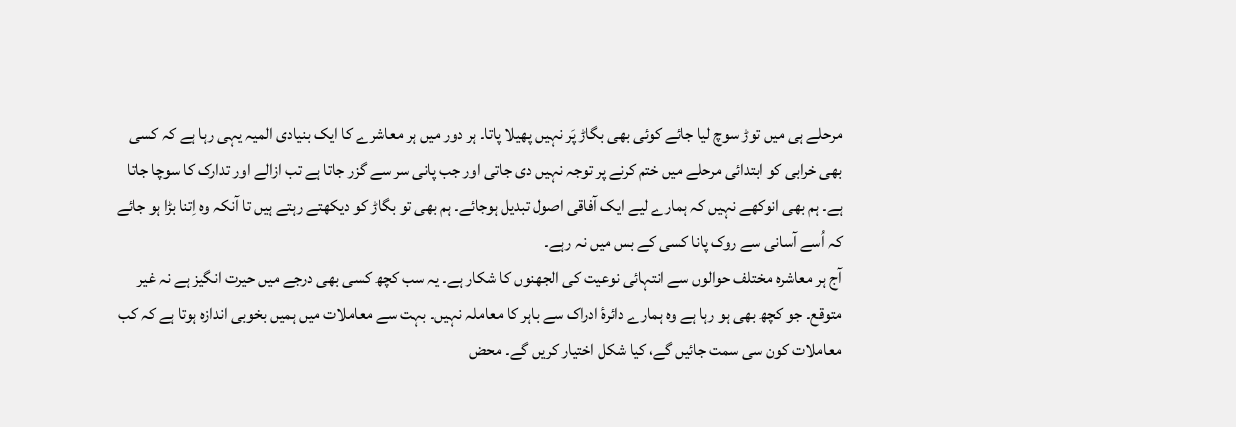مرحلے ہی میں توڑ سوچ لیا جائے کوئی بھی بگاڑ پَر نہیں پھیلا پاتا۔ ہر دور میں ہر معاشرے کا ایک بنیادی المیہ یہی رہا ہے کہ کسی بھی خرابی کو ابتدائی مرحلے میں ختم کرنے پر توجہ نہیں دی جاتی اور جب پانی سر سے گزر جاتا ہے تب ازالے اور تدارک کا سوچا جاتا ہے۔ ہم بھی انوکھے نہیں کہ ہمارے لیے ایک آفاقی اصول تبدیل ہوجائے۔ ہم بھی تو بگاڑ کو دیکھتے رہتے ہیں تا آنکہ وہ اِتنا بڑا ہو جائے کہ اُسے آسانی سے روک پانا کسی کے بس میں نہ رہے۔
آج ہر معاشرہ مختلف حوالوں سے انتہائی نوعیت کی الجھنوں کا شکار ہے۔ یہ سب کچھ کسی بھی درجے میں حیرت انگیز ہے نہ غیر متوقع۔ جو کچھ بھی ہو رہا ہے وہ ہمارے دائرۂ ادراک سے باہر کا معاملہ نہیں۔ بہت سے معاملات میں ہمیں بخوبی اندازہ ہوتا ہے کہ کب معاملات کون سی سمت جائیں گے، کیا شکل اختیار کریں گے۔ محض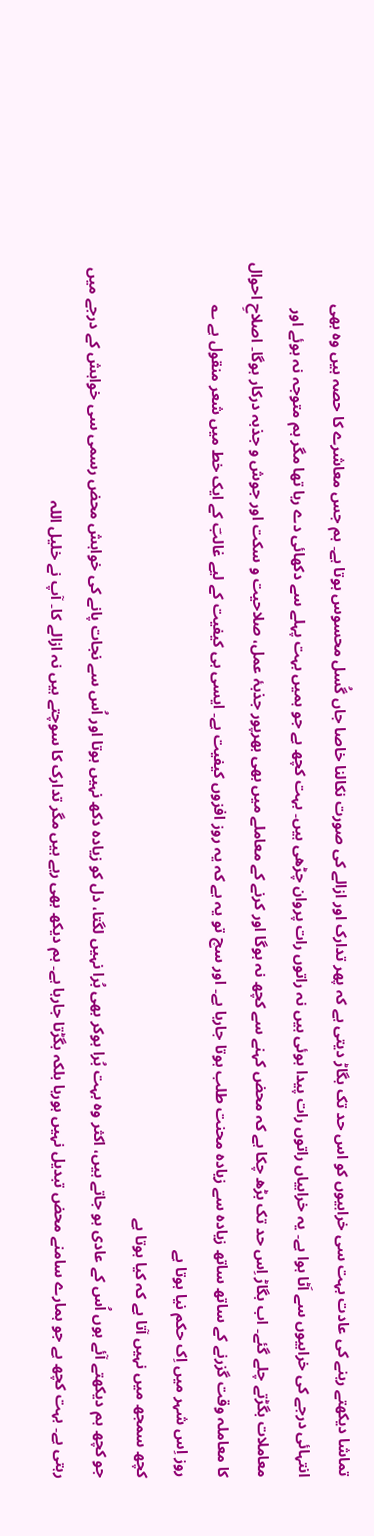تماشا دیکھتے رہنے کی عادت بہت سی خرابیوں کو اس حد تک بگاڑ دیتی ہے کہ پھر تدارک اور ازالے کی صورت نکالنا خاصا جاں گُسل محسوس ہوتا ہے۔ ہم جس معاشرے کا حصہ ہیں وہ بھی انتہائی درجے کی خرابیوں سے اَٹا ہوا ہے۔ یہ خرابیاں راتوں رات پیدا ہوئی ہیں نہ راتوں رات پروان چڑھی ہیں۔ بہت کچھ ہے جو ہمیں بہت پہلے سے دکھائی دے رہا تھا مگر ہم متوجہ نہ ہوئے اور معاملات بگڑتے چلے گئے۔ اب بگاڑ اِس حد تک بڑھ چکا ہے کہ محض کہنے سے کچھ نہ ہوگا اور کرنے کے معاملے میں بھی بھرپور جذبۂ عمل، صلاحیت و سکت اور جوش و جذبہ درکار ہوگا۔ اصلاحِ احوال کا معاملہ وقت گزرنے کے ساتھ ساتھ زیادہ سے زیادہ محنت طلب ہوتا جارہا ہے۔ اور سچ تو یہ ہے کہ یہ روز افزوں کیفیت ہے۔ ایسی ہی کیفیت کے لیے غالبؔ کے ایک خط میں شعر منقول ہے ؎
روز اِس شہر میں اِک حکم نیا ہوتا ہے
کچھ سمجھ میں نہیں آتا ہے کہ کیا ہوتا ہے
جو کچھ ہم دیکھتے آئے ہوں اُس کے عادی ہو جاتے ہیں، اکثر وہ بہت بُرا ہوکر بھی بُرا نہیں لگتا، دل کو زیادہ دکھ نہیں ہوتا اور اُس سے نجات پانے کی خواہش محض رسمی سی خواہش کے درجے میں رہتی ہے۔ بہت کچھ ہے جو ہمارے سامنے محض تبدیل نہیں ہورہا بلکہ بگڑتا جارہا ہے۔ ہم دیکھ بھی رہے ہیں مگر تدارک کا سوچتے ہیں نہ ازالے کا۔ آپ نے خلیل اللہ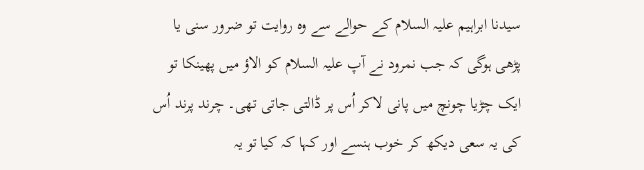سیدنا ابراہیم علیہ السلام کے حوالے سے وہ روایت تو ضرور سنی یا پڑھی ہوگی کہ جب نمرود نے آپ علیہ السلام کو الاؤ میں پھینکا تو ایک چڑیا چونچ میں پانی لاکر اُس پر ڈالتی جاتی تھی۔ چرند پرند اُس کی یہ سعی دیکھ کر خوب ہنسے اور کہا کہ کیا تو یہ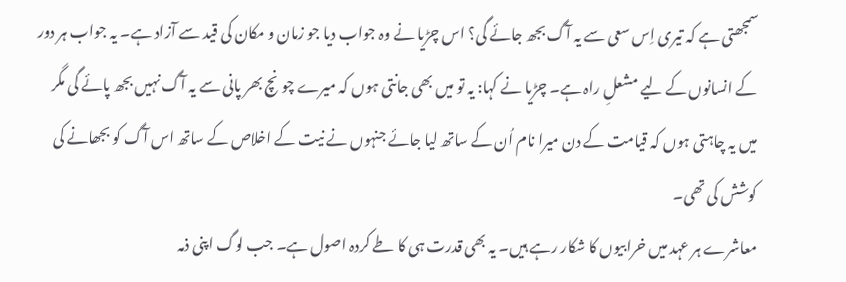سمجھتی ہے کہ تیری اِس سعی سے یہ آگ بجھ جائے گی؟ اس چڑیا نے وہ جواب دیا جو زمان و مکان کی قید سے آزاد ہے۔ یہ جواب ہر دور کے انسانوں کے لیے مشعلِ راہ ہے۔ چڑیا نے کہا: یہ تو میں بھی جانتی ہوں کہ میرے چونچ بھر پانی سے یہ آگ نہیں بجھ پائے گی مگر میں یہ چاہتی ہوں کہ قیامت کے دن میرا نام اُن کے ساتھ لیا جائے جنہوں نے نیت کے اخلاص کے ساتھ اس آگ کو بجھانے کی کوشش کی تھی۔
معاشرے ہر عہد میں خرابیوں کا شکار رہے ہیں۔ یہ بھی قدرت ہی کا طے کردہ اصول ہے۔ جب لوگ اپنی ذمہ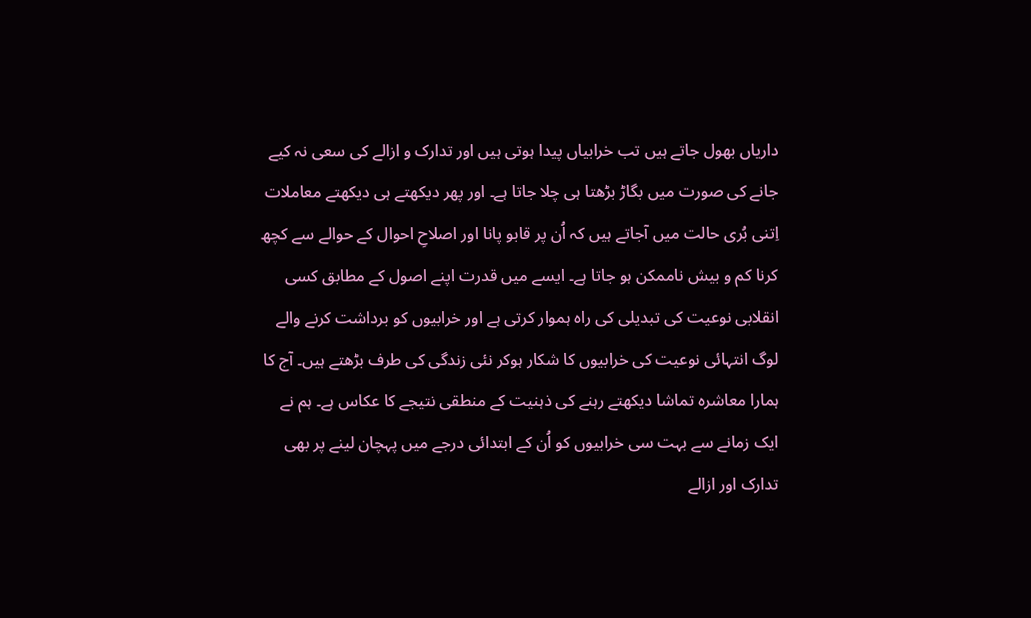داریاں بھول جاتے ہیں تب خرابیاں پیدا ہوتی ہیں اور تدارک و ازالے کی سعی نہ کیے جانے کی صورت میں بگاڑ بڑھتا ہی چلا جاتا ہے۔ اور پھر دیکھتے ہی دیکھتے معاملات اِتنی بُری حالت میں آجاتے ہیں کہ اُن پر قابو پانا اور اصلاحِ احوال کے حوالے سے کچھ کرنا کم و بیش ناممکن ہو جاتا ہے۔ ایسے میں قدرت اپنے اصول کے مطابق کسی انقلابی نوعیت کی تبدیلی کی راہ ہموار کرتی ہے اور خرابیوں کو برداشت کرنے والے لوگ انتہائی نوعیت کی خرابیوں کا شکار ہوکر نئی زندگی کی طرف بڑھتے ہیں۔ آج کا ہمارا معاشرہ تماشا دیکھتے رہنے کی ذہنیت کے منطقی نتیجے کا عکاس ہے۔ ہم نے ایک زمانے سے بہت سی خرابیوں کو اُن کے ابتدائی درجے میں پہچان لینے پر بھی تدارک اور ازالے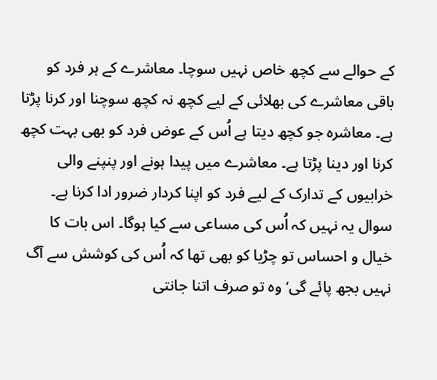کے حوالے سے کچھ خاص نہیں سوچا۔ معاشرے کے ہر فرد کو باقی معاشرے کی بھلائی کے لیے کچھ نہ کچھ سوچنا اور کرنا پڑتا ہے۔ معاشرہ جو کچھ دیتا ہے اُس کے عوض فرد کو بھی بہت کچھ کرنا اور دینا پڑتا ہے۔ معاشرے میں پیدا ہونے اور پنپنے والی خرابیوں کے تدارک کے لیے فرد کو اپنا کردار ضرور ادا کرنا ہے۔ سوال یہ نہیں کہ اُس کی مساعی سے کیا ہوگا۔ اس بات کا خیال و احساس تو چڑیا کو بھی تھا کہ اُس کی کوشش سے آگ نہیں بجھ پائے گی‘ وہ تو صرف اتنا جانتی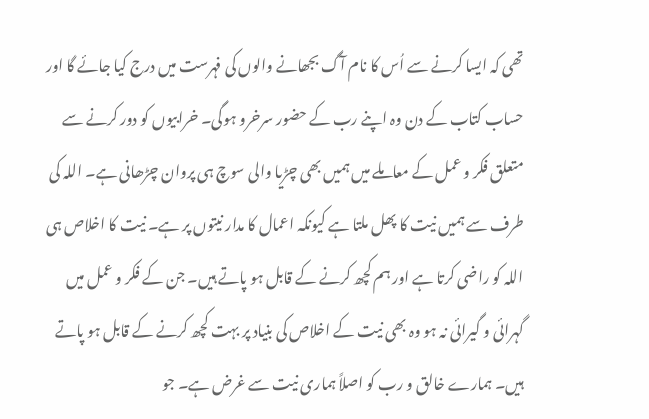تھی کہ ایسا کرنے سے اُس کا نام آگ بجھانے والوں کی فہرست میں درج کیا جائے گا اور حساب کتاب کے دن وہ اپنے رب کے حضور سرخرو ہوگی۔ خرابیوں کو دور کرنے سے متعلق فکر و عمل کے معاملے میں ہمیں بھی چڑیا والی سوچ ہی پروان چڑھانی ہے۔ اللہ کی طرف سے ہمیں نیت کا پھل ملتا ہے کیونکہ اعمال کا مدار نیتوں پر ہے۔ نیت کا اخلاص ہی اللہ کو راضی کرتا ہے اور ہم کچھ کرنے کے قابل ہو پاتے ہیں۔ جن کے فکر و عمل میں گہرائی و گیرائی نہ ہو وہ بھی نیت کے اخلاص کی بنیاد پر بہت کچھ کرنے کے قابل ہو پاتے ہیں۔ ہمارے خالق و رب کو اصلاً ہماری نیت سے غرض ہے۔ جو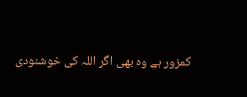کمزور ہے وہ بھی اگر اللہ کی خوشنودی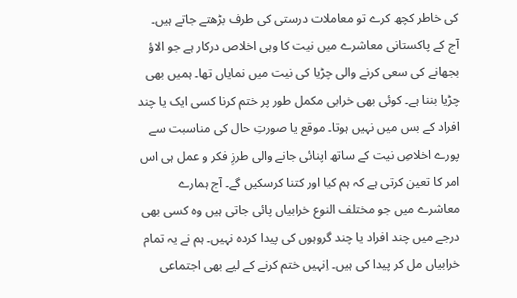کی خاطر کچھ کرے تو معاملات درستی کی طرف بڑھتے جاتے ہیں۔
آج کے پاکستانی معاشرے میں نیت کا وہی اخلاص درکار ہے جو الاؤ بجھانے کی سعی کرنے والی چڑیا کی نیت میں نمایاں تھا۔ ہمیں بھی چڑیا بننا ہے۔ کوئی بھی خرابی مکمل طور پر ختم کرنا کسی ایک یا چند افراد کے بس میں نہیں ہوتا۔ موقع یا صورتِ حال کی مناسبت سے پورے اخلاصِ نیت کے ساتھ اپنائی جانے والی طرزِ فکر و عمل ہی اس امر کا تعین کرتی ہے کہ ہم کیا اور کتنا کرسکیں گے۔ آج ہمارے معاشرے میں جو مختلف النوع خرابیاں پائی جاتی ہیں وہ کسی بھی درجے میں چند افراد یا چند گروہوں کی پیدا کردہ نہیں۔ ہم نے یہ تمام خرابیاں مل کر پیدا کی ہیں۔ اِنہیں ختم کرنے کے لیے بھی اجتماعی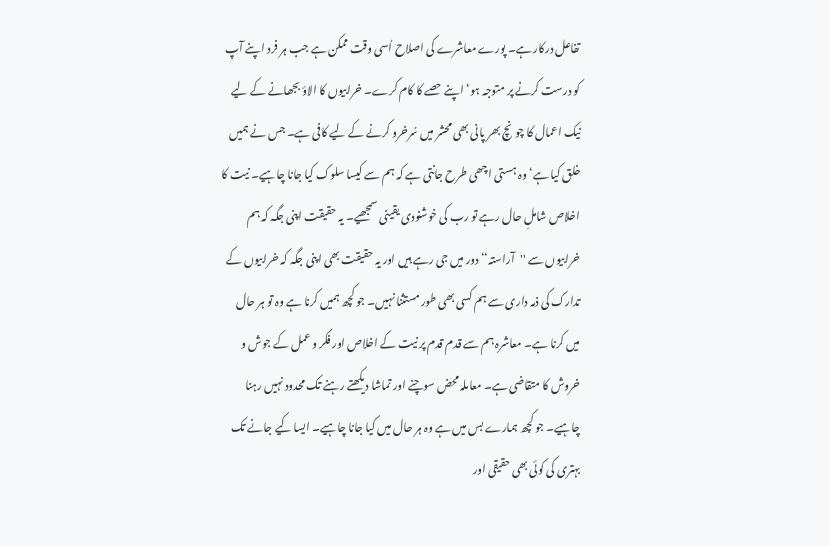تفاعل درکار ہے۔ پورے معاشرے کی اصلاح اُسی وقت ممکن ہے جب ہر فرد اپنے آپ کو درست کرنے پر متوجہ ہو‘ اپنے حصے کا کام کرے۔ خرابیوں کا الاؤ بجھانے کے لیے نیک اعمال کا چونچ بھر پانی بھی محشر میں سُرخرو کرنے کے لیے کافی ہے۔ جس نے ہمیں خلق کیا ہے‘ وہ ہستی اچھی طرح جانتی ہے کہ ہم سے کیسا سلوک کیا جانا چاہیے۔ نیت کا اخلاص شاملِ حال رہے تو رب کی خوشنودی یقینی سمجھیے۔ یہ حقیقت اپنی جگہ کہ ہم خرابیوں سے ''آراستہ‘‘ دور میں جی رہے ہیں اور یہ حقیقت بھی اپنی جگہ کہ خرابیوں کے تدارک کی ذمہ داری سے ہم کسی بھی طور مستثنا نہیں۔ جو کچھ ہمیں کرنا ہے وہ تو ہر حال میں کرنا ہے۔ معاشرہ ہم سے قدم قدم پر نیت کے اخلاص اور فکر و عمل کے جوش و خروش کا متقاضی ہے۔ معاملہ محض سوچنے اور تماشا دیکھتے رہنے تک محدود نہیں رہنا چاہیے۔ جو کچھ ہمارے بس میں ہے وہ ہر حال میں کیا جانا چاہیے۔ ایسا کیے جانے تک بہتری کی کوئی بھی حقیقی اور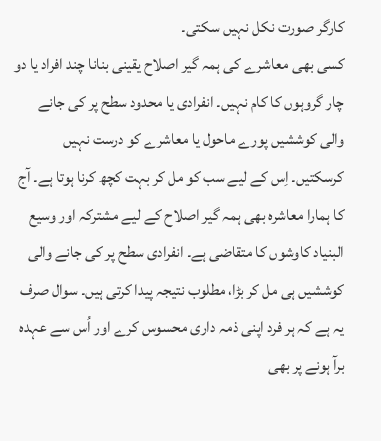کارگر صورت نکل نہیں سکتی۔
کسی بھی معاشرے کی ہمہ گیر اصلاح یقینی بنانا چند افراد یا دو چار گروہوں کا کام نہیں۔ انفرادی یا محدود سطح پر کی جانے والی کوششیں پورے ماحول یا معاشرے کو درست نہیں کرسکتیں۔ اِس کے لیے سب کو مل کر بہت کچھ کرنا ہوتا ہے۔ آج کا ہمارا معاشرہ بھی ہمہ گیر اصلاح کے لیے مشترکہ اور وسیع البنیاد کاوشوں کا متقاضی ہے۔ انفرادی سطح پر کی جانے والی کوششیں ہی مل کر بڑا، مطلوب نتیجہ پیدا کرتی ہیں۔ سوال صرف یہ ہے کہ ہر فرد اپنی ذمہ داری محسوس کرے اور اُس سے عہدہ برآ ہونے پر بھی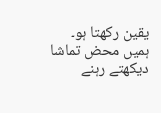یقین رکھتا ہو۔ ہمیں محض تماشا دیکھتے رہنے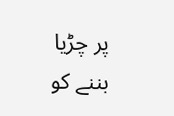پر چڑیا بننے کو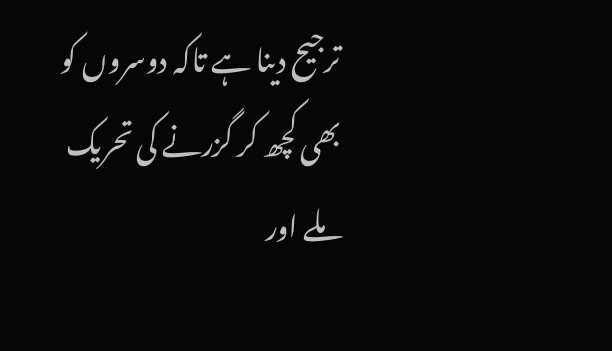ترجیح دینا ہے تاکہ دوسروں کو بھی کچھ کر گزرنے کی تحریک ملے اور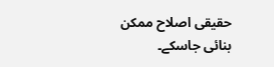حقیقی اصلاح ممکن بنائی جاسکے۔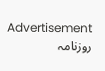Advertisement
روزنامہ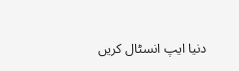دنیا ایپ انسٹال کریں